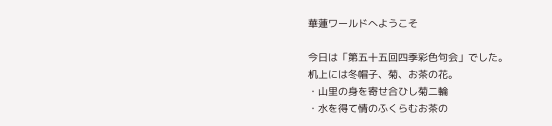華蓮ワールドへようこそ

今日は「第五十五回四季彩色句会」でした。
机上には冬帽子、菊、お茶の花。
・山里の身を寄せ合ひし菊二輪
・水を得て情のふくらむお茶の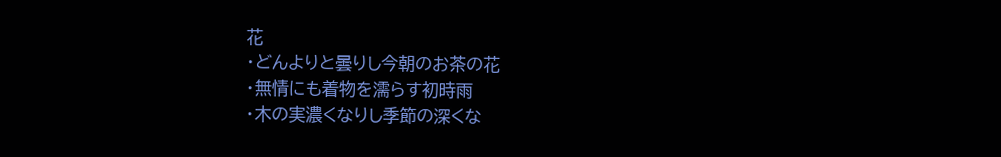花
・どんよりと曇りし今朝のお茶の花
・無情にも着物を濡らす初時雨
・木の実濃くなりし季節の深くな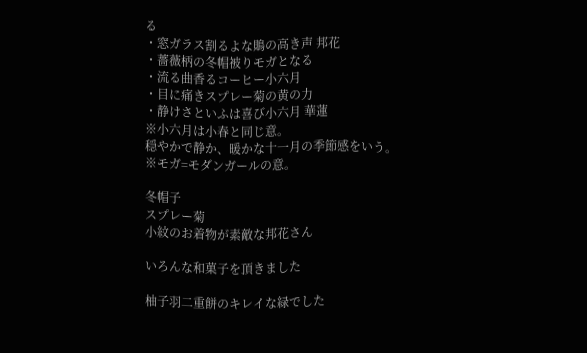る
・窓ガラス割るよな鵙の高き声 邦花
・薔薇柄の冬帽被りモガとなる
・流る曲香るコーヒー小六月
・目に痛きスプレー菊の黄の力
・静けさといふは喜び小六月 華蓮
※小六月は小春と同じ意。
穏やかで静か、暖かな十一月の季節感をいう。
※モガ=モダンガールの意。

冬帽子
スプレー菊
小紋のお着物が素敵な邦花さん

いろんな和菓子を頂きました

柚子羽二重餅のキレイな緑でした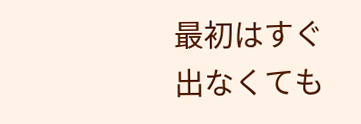最初はすぐ出なくても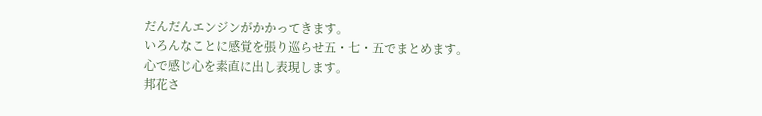だんだんエンジンがかかってきます。
いろんなことに感覚を張り巡らせ五・七・五でまとめます。
心で感じ心を素直に出し表現します。
邦花さ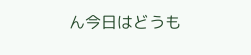ん今日はどうも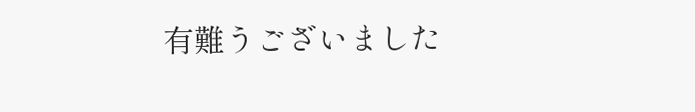有難うございました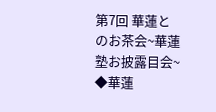第7回 華蓮とのお茶会~華蓮塾お披露目会~
◆華蓮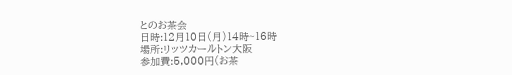とのお茶会
日時:12月10日(月)14時~16時
場所:リッツカールトン大阪
参加費:5,000円(お茶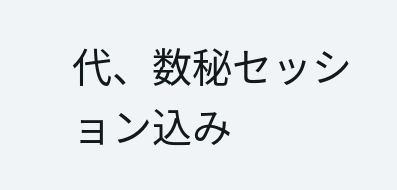代、数秘セッション込み